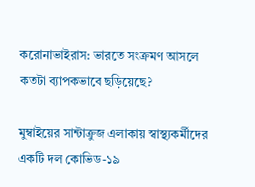করোনাভাইরাস: ভারতে সংক্রমণ আসলে কতটা ব্যাপকভাবে ছড়িয়েছে?

মুম্বাইয়ের সান্টাক্রুজ এলাকায় স্বাস্থ্যকর্মীদের একটি দল কোভিড-১৯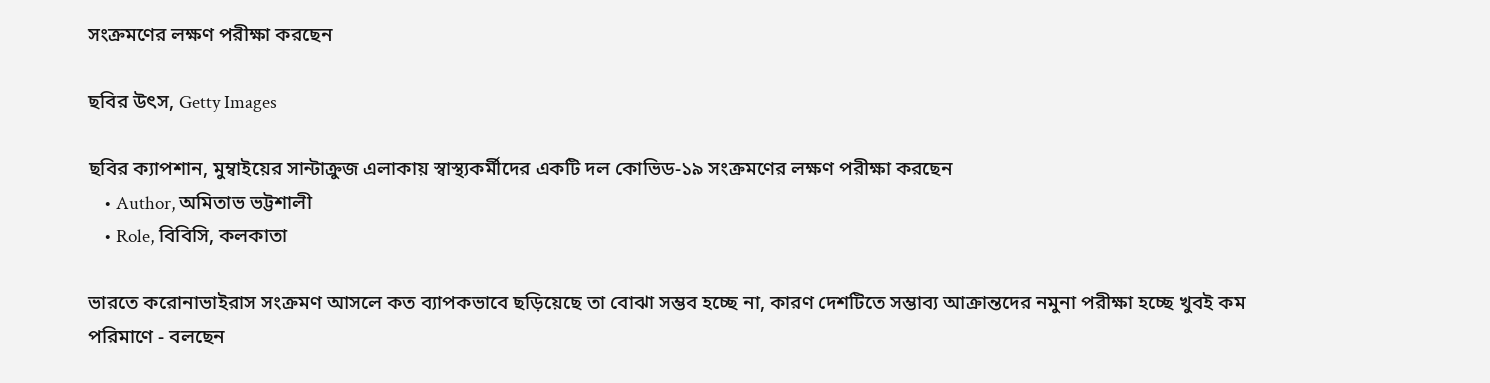সংক্রমণের লক্ষণ পরীক্ষা করছেন

ছবির উৎস, Getty Images

ছবির ক্যাপশান, মুম্বাইয়ের সান্টাক্রুজ এলাকায় স্বাস্থ্যকর্মীদের একটি দল কোভিড-১৯ সংক্রমণের লক্ষণ পরীক্ষা করছেন
    • Author, অমিতাভ ভট্টশালী
    • Role, বিবিসি, কলকাতা

ভারতে করোনাভাইরাস সংক্রমণ আসলে কত ব্যাপকভাবে ছড়িয়েছে তা বোঝা সম্ভব হচ্ছে না, কারণ দেশটিতে সম্ভাব্য আক্রান্তদের নমুনা পরীক্ষা হচ্ছে খুবই কম পরিমাণে - বলছেন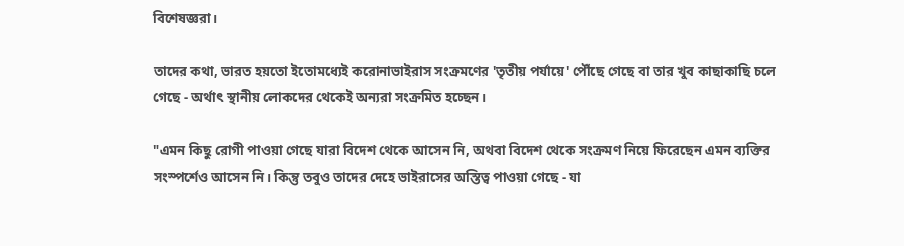বিশেষজ্ঞরা।

তাদের কথা, ভারত হয়তো ইতোমধ্যেই করোনাভাইরাস সংক্রমণের 'তৃতীয় পর্যায়ে' পৌঁছে গেছে বা তার খুব কাছাকাছি চলে গেছে - অর্থাৎ স্থানীয় লোকদের থেকেই অন্যরা সংক্রমিত হচ্ছেন।

"এমন কিছু রোগী পাওয়া গেছে যারা বিদেশ থেকে আসেন নি, অথবা বিদেশ থেকে সংক্রমণ নিয়ে ফিরেছেন এমন ব্যক্তির সংস্পর্শেও আসেন নি। কিন্তু তবুও তাদের দেহে ভাইরাসের অস্তিত্ব পাওয়া গেছে - যা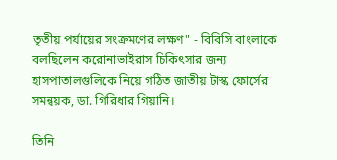তৃতীয় পর্যায়ের সংক্রমণের লক্ষণ" - বিবিসি বাংলাকে বলছিলেন করোনাভাইরাস চিকিৎসার জন্য হাসপাতালগুলিকে নিয়ে গঠিত জাতীয় টাস্ক ফোর্সের সমন্বয়ক, ডা. গিরিধার গিয়ানি।

তিনি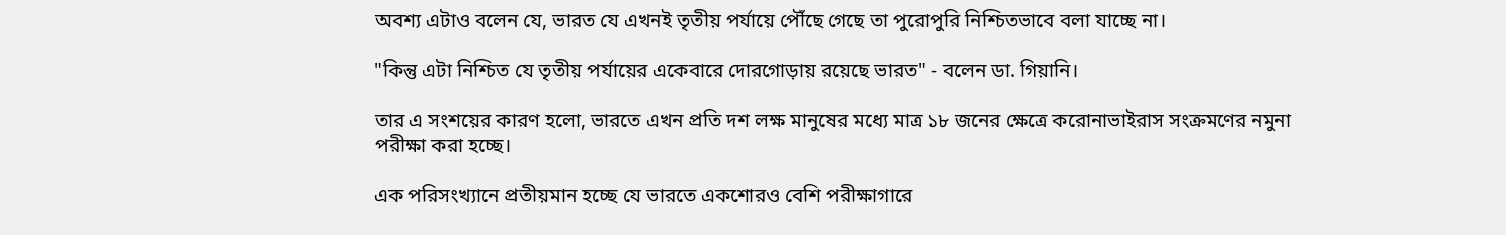অবশ্য এটাও বলেন যে, ভারত যে এখনই তৃতীয় পর্যায়ে পৌঁছে গেছে তা পুরোপুরি নিশ্চিতভাবে বলা যাচ্ছে না।

"কিন্তু এটা নিশ্চিত যে তৃতীয় পর্যায়ের একেবারে দোরগোড়ায় রয়েছে ভারত" - বলেন ডা. গিয়ানি।

তার এ সংশয়ের কারণ হলো, ভারতে এখন প্রতি দশ লক্ষ মানুষের মধ্যে মাত্র ১৮ জনের ক্ষেত্রে করোনাভাইরাস সংক্রমণের নমুনা পরীক্ষা করা হচ্ছে।

এক পরিসংখ্যানে প্রতীয়মান হচ্ছে যে ভারতে একশোরও বেশি পরীক্ষাগারে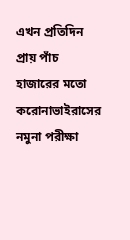এখন প্রতিদিন প্রায় পাঁচ হাজারের মতো করোনাভাইরাসের নমুনা পরীক্ষা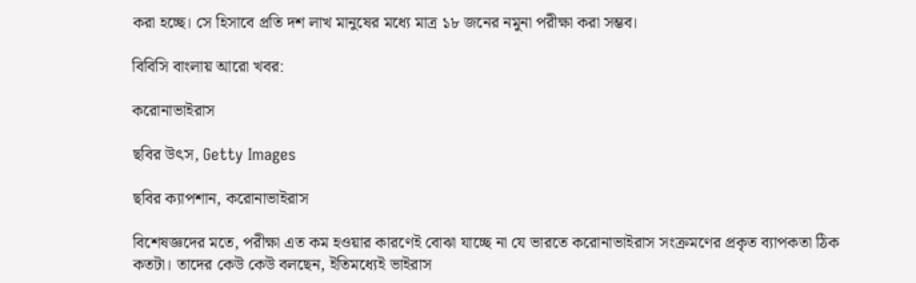করা হচ্ছে। সে হিসাবে প্রতি দশ লাখ মানুষের মধ্যে মাত্র ১৮ জনের নমুনা পরীক্ষা করা সম্ভব।

বিবিসি বাংলায় আরো খবর:

করোনাভাইরাস

ছবির উৎস, Getty Images

ছবির ক্যাপশান, করোনাভাইরাস

বিশেষজ্ঞদের মতে, পরীক্ষা এত কম হওয়ার কারণেই বোঝা যাচ্ছে না যে ভারতে করোনাভাইরাস সংক্রমণের প্রকৃত ব্যাপকতা ঠিক কতটা। তাদের কেউ কেউ বলছেন, ইতিমধ্যেই ভাইরাস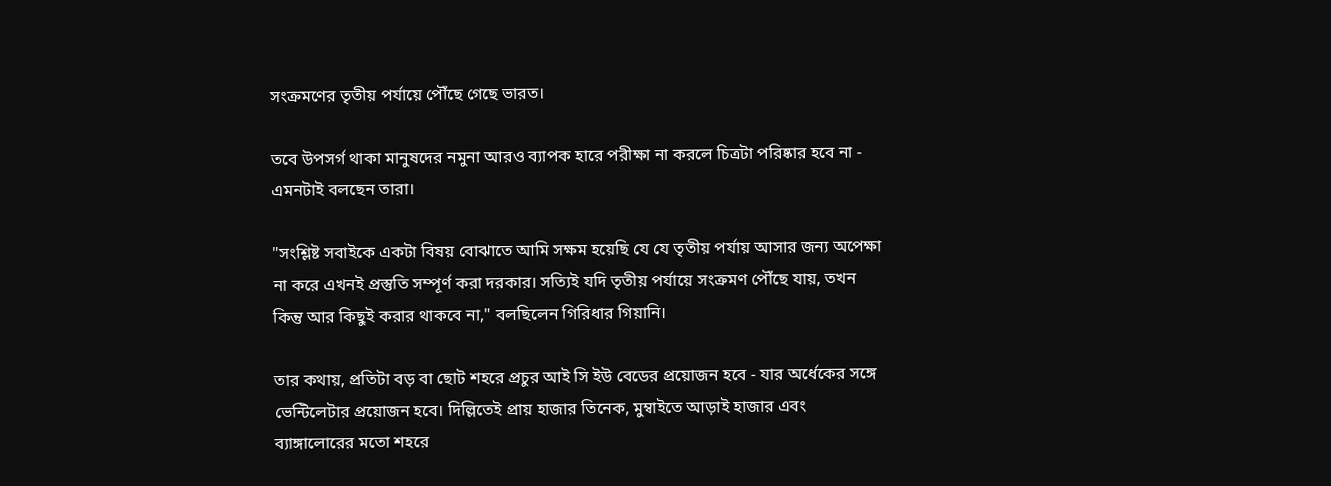সংক্রমণের তৃতীয় পর্যায়ে পৌঁছে গেছে ভারত।

তবে উপসর্গ থাকা মানুষদের নমুনা আরও ব্যাপক হারে পরীক্ষা না করলে চিত্রটা পরিষ্কার হবে না - এমনটাই বলছেন তারা।

"সংশ্লিষ্ট সবাইকে একটা বিষয় বোঝাতে আমি সক্ষম হয়েছি যে যে তৃতীয় পর্যায় আসার জন্য অপেক্ষা না করে এখনই প্রস্তুতি সম্পূর্ণ করা দরকার। সত্যিই যদি তৃতীয় পর্যায়ে সংক্রমণ পৌঁছে যায়, তখন কিন্তু আর কিছুই করার থাকবে না," বলছিলেন গিরিধার গিয়ানি।

তার কথায়, প্রতিটা বড় বা ছোট শহরে প্রচুর আই সি ইউ বেডের প্রয়োজন হবে - যার অর্ধেকের সঙ্গে ভেন্টিলেটার প্রয়োজন হবে। দিল্লিতেই প্রায় হাজার তিনেক, মুম্বাইতে আড়াই হাজার এবং ব্যাঙ্গালোরের মতো শহরে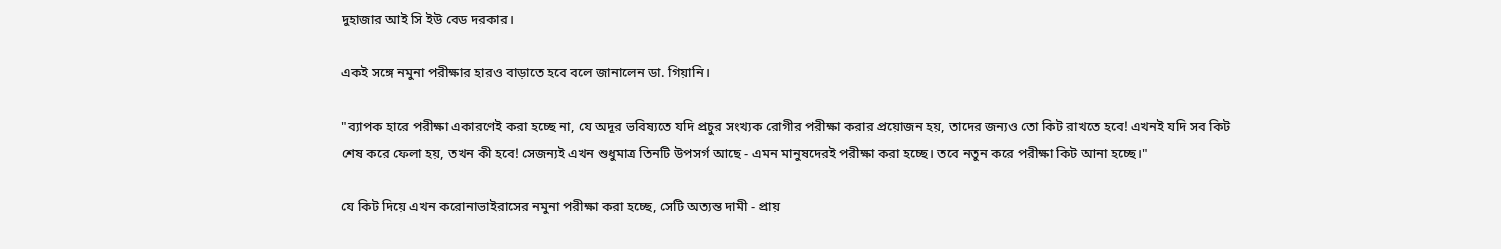দুহাজার আই সি ইউ বেড দরকার।

একই সঙ্গে নমুনা পরীক্ষার হারও বাড়াতে হবে বলে জানালেন ডা. গিয়ানি।

"ব্যাপক হারে পরীক্ষা একারণেই করা হচ্ছে না, যে অদূর ভবিষ্যতে যদি প্রচুর সংখ্যক রোগীর পরীক্ষা করার প্রয়োজন হয়, তাদের জন্যও তো কিট রাখতে হবে! এখনই যদি সব কিট শেষ করে ফেলা হয়, তখন কী হবে! সেজন্যই এখন শুধুমাত্র তিনটি উপসর্গ আছে - এমন মানুষদেরই পরীক্ষা করা হচ্ছে। তবে নতুন করে পরীক্ষা কিট আনা হচ্ছে।"

যে কিট দিয়ে এখন করোনাভাইরাসের নমুনা পরীক্ষা করা হচ্ছে, সেটি অত্যন্ত দামী - প্রায়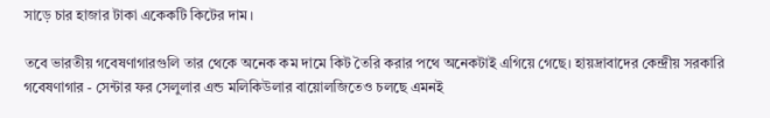সাড়ে চার হাজার টাকা একেকটি কিটের দাম।

তবে ভারতীয় গবেষণাগারগুলি তার থেকে অনেক কম দামে কিট তৈরি করার পথে অনেকটাই এগিয়ে গেছে। হায়দ্রাবাদের কেন্দ্রীয় সরকারি গবেষণাগার - সেন্টার ফর সেলুলার এন্ড মলিকিউলার বায়োলজিতেও চলছে এমনই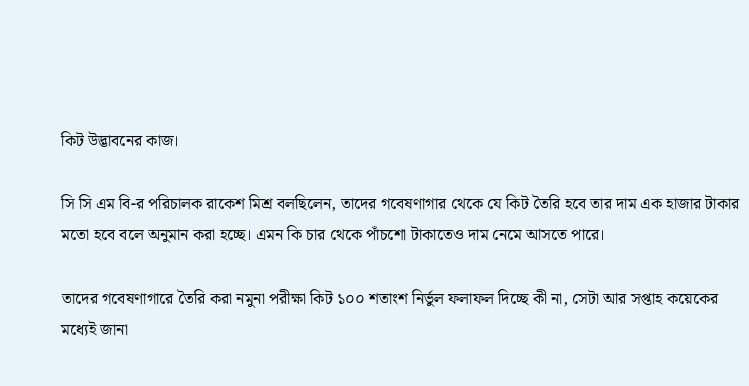কিট উদ্ভাবনের কাজ।

সি সি এম বি-র পরিচালক রাকেশ মিশ্র বলছিলেন, তাদের গবেষণাগার থেকে যে কিট তৈরি হবে তার দাম এক হাজার টাকার মতো হবে বলে অনুমান করা হচ্ছে। এমন কি চার থেকে পাঁচশো টাকাতেও দাম নেমে আসতে পারে।

তাদের গবেষণাগারে তৈরি করা নমুনা পরীক্ষা কিট ১০০ শতাংশ নির্ভুল ফলাফল দিচ্ছে কী না, সেটা আর সপ্তাহ কয়েকের মধ্যেই জানা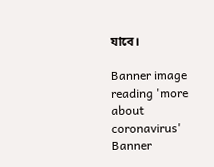যাবে।

Banner image reading 'more about coronavirus'
Banner